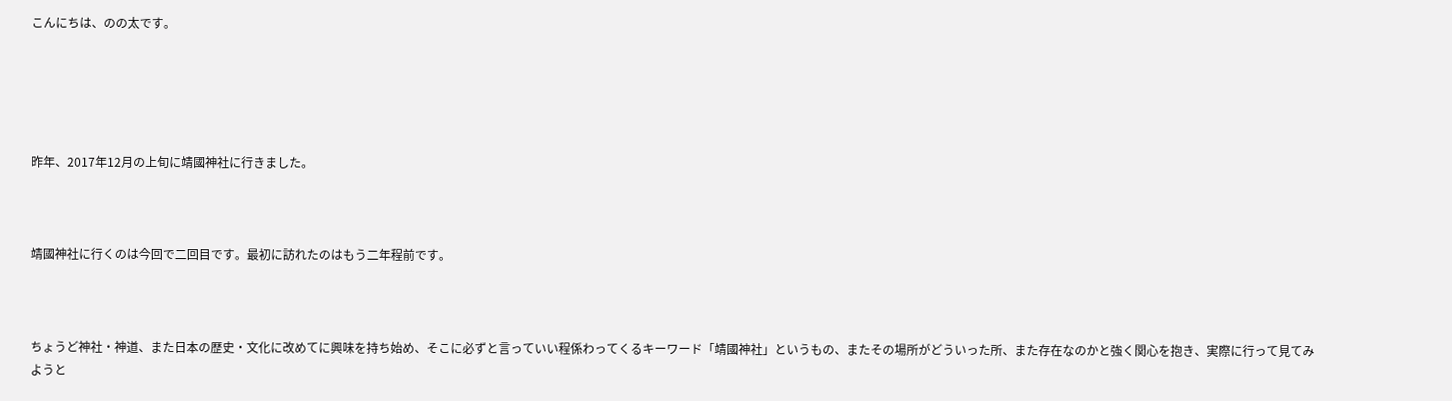こんにちは、のの太です。





昨年、2017年12月の上旬に靖國神社に行きました。



靖國神社に行くのは今回で二回目です。最初に訪れたのはもう二年程前です。



ちょうど神社・神道、また日本の歴史・文化に改めてに興味を持ち始め、そこに必ずと言っていい程係わってくるキーワード「靖國神社」というもの、またその場所がどういった所、また存在なのかと強く関心を抱き、実際に行って見てみようと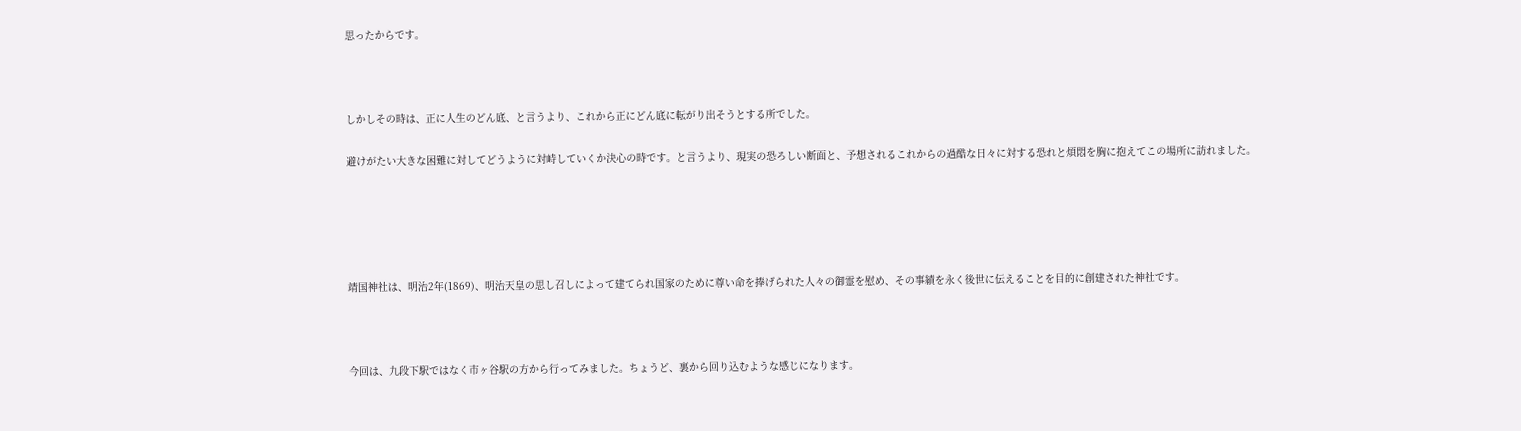思ったからです。



しかしその時は、正に人生のどん底、と言うより、これから正にどん底に転がり出そうとする所でした。

避けがたい大きな困難に対してどうように対峙していくか決心の時です。と言うより、現実の恐ろしい断面と、予想されるこれからの過酷な日々に対する恐れと煩悶を胸に抱えてこの場所に訪れました。





靖国神社は、明治2年(1869)、明治天皇の思し召しによって建てられ国家のために尊い命を捧げられた人々の御霊を慰め、その事績を永く後世に伝えることを目的に創建された神社です。



今回は、九段下駅ではなく市ヶ谷駅の方から行ってみました。ちょうど、裏から回り込むような感じになります。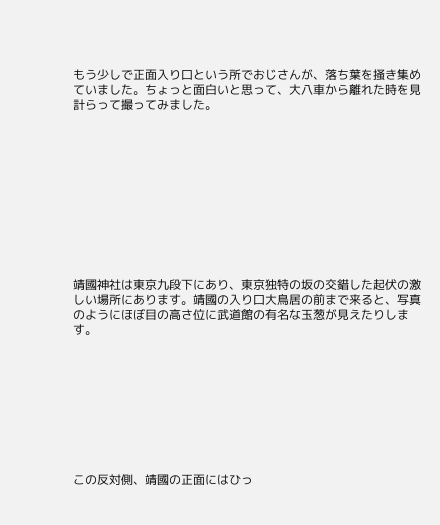もう少しで正面入り口という所でおじさんが、落ち葉を掻き集めていました。ちょっと面白いと思って、大八車から離れた時を見計らって撮ってみました。











靖國神社は東京九段下にあり、東京独特の坂の交錯した起伏の激しい場所にあります。靖國の入り口大鳥居の前まで来ると、写真のようにほぼ目の高さ位に武道館の有名な玉葱が見えたりします。









この反対側、靖國の正面にはひっ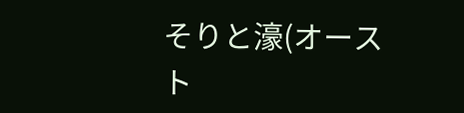そりと濠(オースト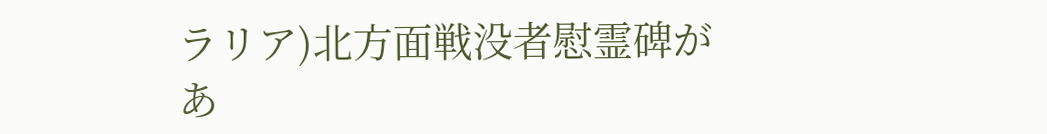ラリア)北方面戦没者慰霊碑があ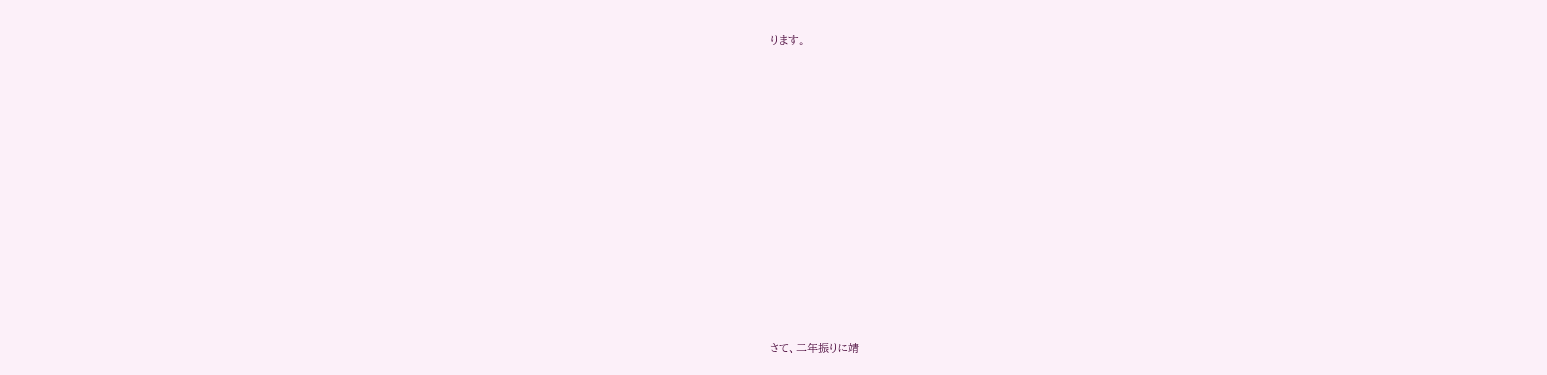ります。













さて、二年振りに靖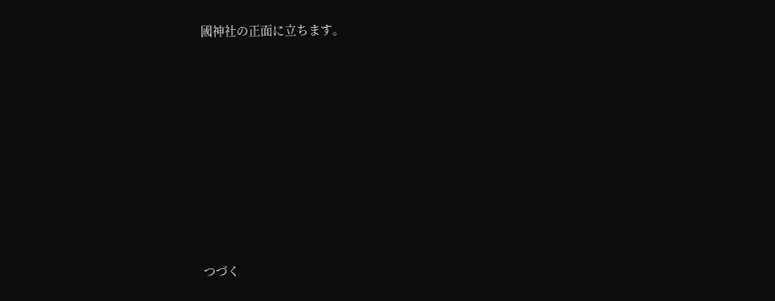國神社の正面に立ちます。















つづく